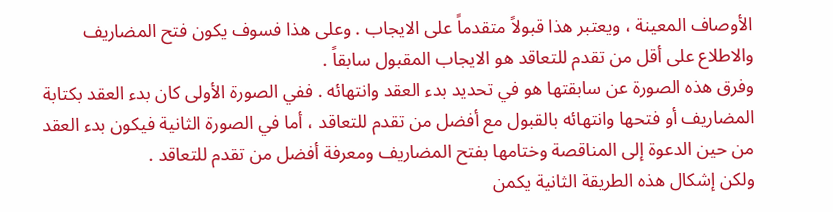الأوصاف المعينة ، ويعتبر هذا قبولاً متقدماً على الايجاب . وعلى هذا فسوف يكون فتح المضاريف والاطلاع على أقل من تقدم للتعاقد هو الايجاب المقبول سابقاً .
وفرق هذه الصورة عن سابقتها هو في تحديد بدء العقد وانتهائه . ففي الصورة الأولى كان بدء العقد بكتابة المضاريف أو فتحها وانتهائه بالقبول مع أفضل من تقدم للتعاقد ، أما في الصورة الثانية فيكون بدء العقد من حين الدعوة إلى المناقصة وختامها بفتح المضاريف ومعرفة أفضل من تقدم للتعاقد .
ولكن إشكال هذه الطريقة الثانية يكمن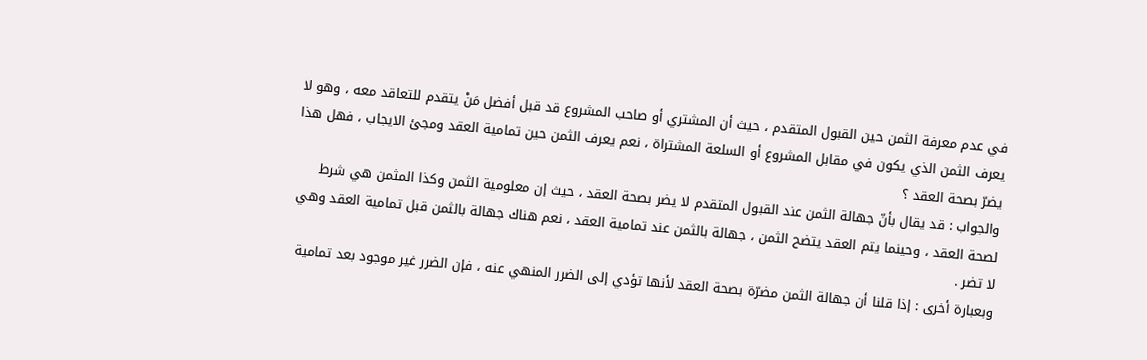في عدم معرفة الثمن حين القبول المتقدم ، حيث أن المشتري أو صاحب المشروع قد قبل أفضل مَنْ يتقدم للتعاقد معه ، وهو لا يعرف الثمن الذي يكون في مقابل المشروع أو السلعة المشتراة ، نعم يعرف الثمن حين تمامية العقد ومجئ الايجاب ، فهل هذا يضرّ بصحة العقد ؟
والجواب : قد يقال بأنّ جهالة الثمن عند القبول المتقدم لا يضر بصحة العقد ، حيث إن معلومية الثمن وكذا المثمن هي شرط لصحة العقد ، وحينما يتم العقد يتضح الثمن ، جهالة بالثمن عند تمامية العقد ، نعم هناك جهالة بالثمن قبل تمامية العقد وهي لا تضر .
وبعبارة أخرى : إذا قلنا أن جهالة الثمن مضرّة بصحة العقد لأنها تؤدي إلى الضرر المنهي عنه ، فإن الضرر غير موجود بعد تمامية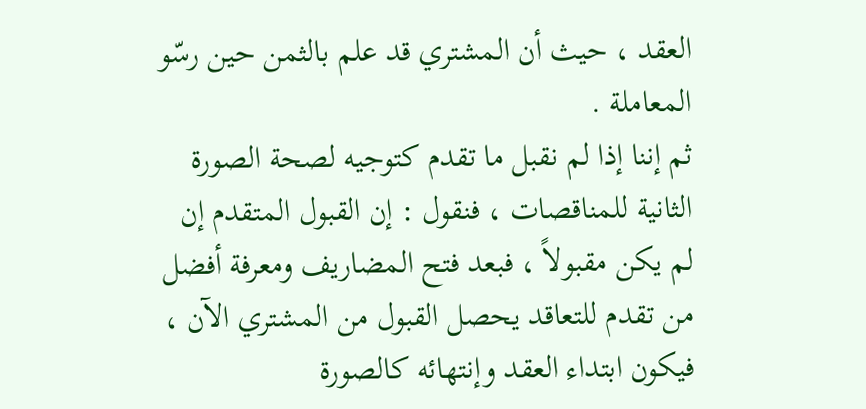العقد ، حيث أن المشتري قد علم بالثمن حين رسّو المعاملة .
ثم إننا إذا لم نقبل ما تقدم كتوجيه لصحة الصورة الثانية للمناقصات ، فنقول : إن القبول المتقدم إن لم يكن مقبولاً ، فبعد فتح المضاريف ومعرفة أفضل من تقدم للتعاقد يحصل القبول من المشتري الآن ، فيكون ابتداء العقد وإنتهائه كالصورة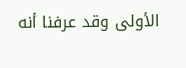الأولى وقد عرفنا أنه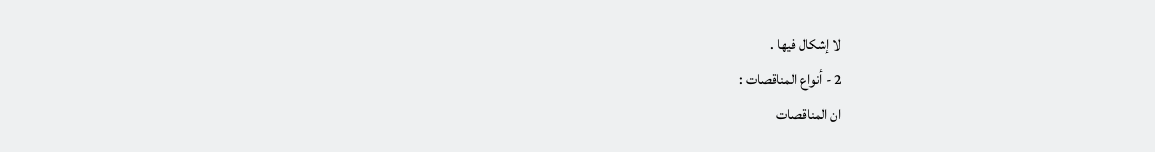لا إشكال فيها .
2 - أنواع المناقصات :
ان المناقصات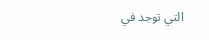التي توجد في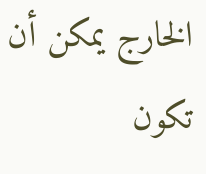الخارج يمكن أن تكون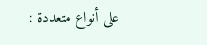على أنواع متعددة :